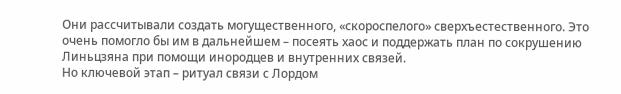Они рассчитывали создать могущественного, «скороспелого» сверхъестественного. Это очень помогло бы им в дальнейшем – посеять хаос и поддержать план по сокрушению Линьцзяна при помощи инородцев и внутренних связей.
Но ключевой этап – ритуал связи с Лордом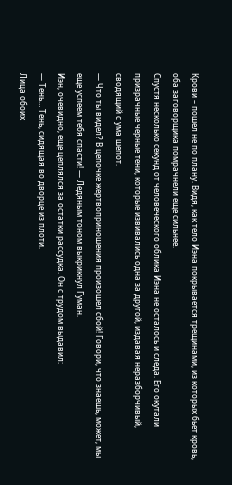Крови – пошел не по плану. Видя, как тело Иэна покрывается трещинами, из которых бьет кровь, оба заговорщика помрачнели еще сильнее.
Спустя несколько секунд от человеческого облика Иэна не осталось и следа. Его окутали призрачные черные тени, которые извивались одна за другой, издавая неразборчивый, сводящий с ума шепот.
— Что ты видел? В цепочке жертвоприношения произошел сбой! Говори, что знаешь, может, мы еще успеем тебя спасти! — Ледяным тоном выкрикнул Гуман.
Иэн, очевидно, еще цеплялся за остатки рассудка. Он с трудом выдавил:
— Тень… Тень, сидящая во дворце из плоти.
Лица обоих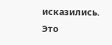исказились. Это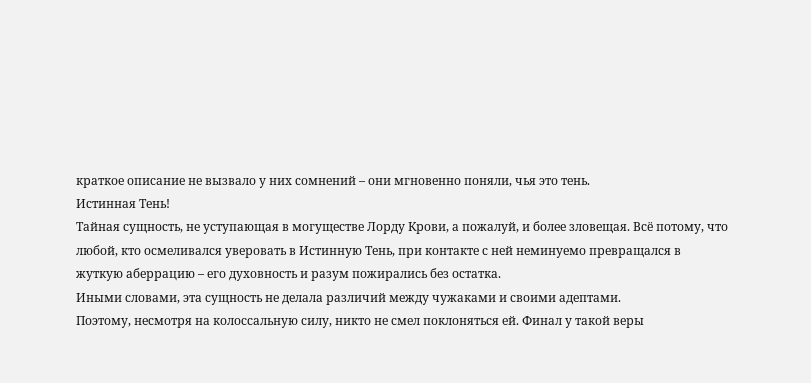краткое описание не вызвало у них сомнений – они мгновенно поняли, чья это тень.
Истинная Тень!
Тайная сущность, не уступающая в могуществе Лорду Крови, а пожалуй, и более зловещая. Всё потому, что любой, кто осмеливался уверовать в Истинную Тень, при контакте с ней неминуемо превращался в жуткую аберрацию – его духовность и разум пожирались без остатка.
Иными словами, эта сущность не делала различий между чужаками и своими адептами.
Поэтому, несмотря на колоссальную силу, никто не смел поклоняться ей. Финал у такой веры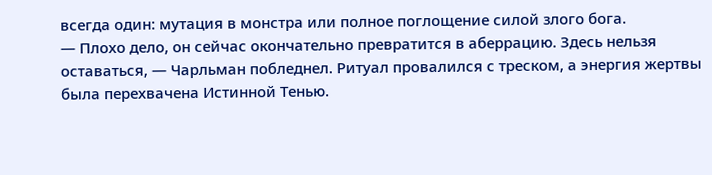всегда один: мутация в монстра или полное поглощение силой злого бога.
— Плохо дело, он сейчас окончательно превратится в аберрацию. Здесь нельзя оставаться, — Чарльман побледнел. Ритуал провалился с треском, а энергия жертвы была перехвачена Истинной Тенью.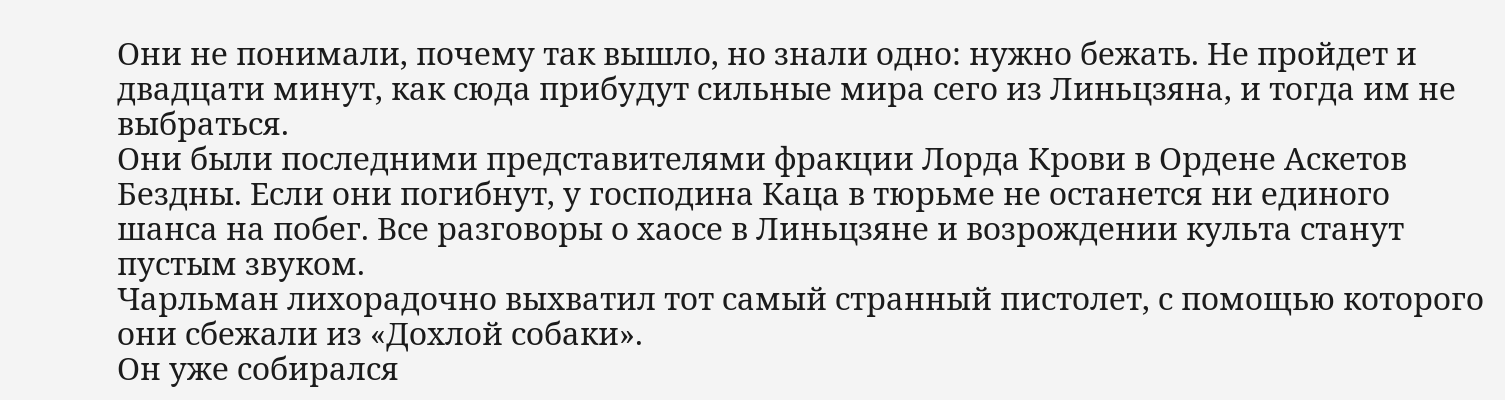Они не понимали, почему так вышло, но знали одно: нужно бежать. Не пройдет и двадцати минут, как сюда прибудут сильные мира сего из Линьцзяна, и тогда им не выбраться.
Они были последними представителями фракции Лорда Крови в Ордене Аскетов Бездны. Если они погибнут, у господина Каца в тюрьме не останется ни единого шанса на побег. Все разговоры о хаосе в Линьцзяне и возрождении культа станут пустым звуком.
Чарльман лихорадочно выхватил тот самый странный пистолет, с помощью которого они сбежали из «Дохлой собаки».
Он уже собирался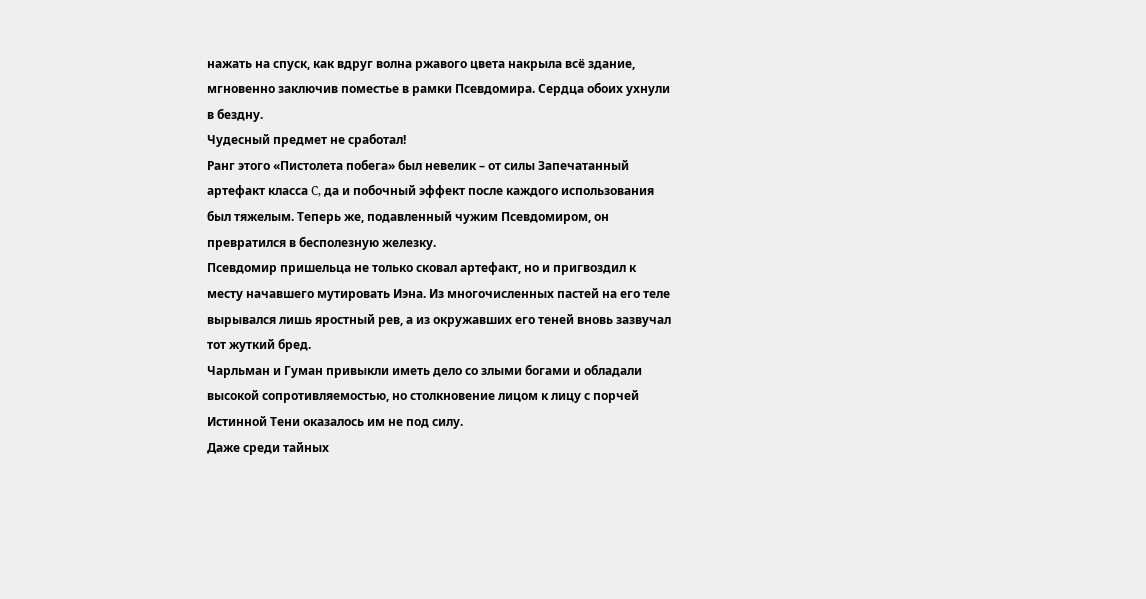нажать на спуск, как вдруг волна ржавого цвета накрыла всё здание, мгновенно заключив поместье в рамки Псевдомира. Сердца обоих ухнули в бездну.
Чудесный предмет не сработал!
Ранг этого «Пистолета побега» был невелик – от силы Запечатанный артефакт класса C, да и побочный эффект после каждого использования был тяжелым. Теперь же, подавленный чужим Псевдомиром, он превратился в бесполезную железку.
Псевдомир пришельца не только сковал артефакт, но и пригвоздил к месту начавшего мутировать Иэна. Из многочисленных пастей на его теле вырывался лишь яростный рев, а из окружавших его теней вновь зазвучал тот жуткий бред.
Чарльман и Гуман привыкли иметь дело со злыми богами и обладали высокой сопротивляемостью, но столкновение лицом к лицу с порчей Истинной Тени оказалось им не под силу.
Даже среди тайных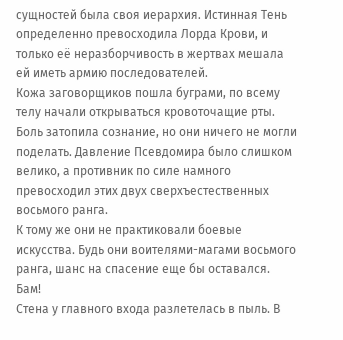сущностей была своя иерархия. Истинная Тень определенно превосходила Лорда Крови, и только её неразборчивость в жертвах мешала ей иметь армию последователей.
Кожа заговорщиков пошла буграми, по всему телу начали открываться кровоточащие рты. Боль затопила сознание, но они ничего не могли поделать. Давление Псевдомира было слишком велико, а противник по силе намного превосходил этих двух сверхъестественных восьмого ранга.
К тому же они не практиковали боевые искусства. Будь они воителями-магами восьмого ранга, шанс на спасение еще бы оставался.
Бам!
Стена у главного входа разлетелась в пыль. В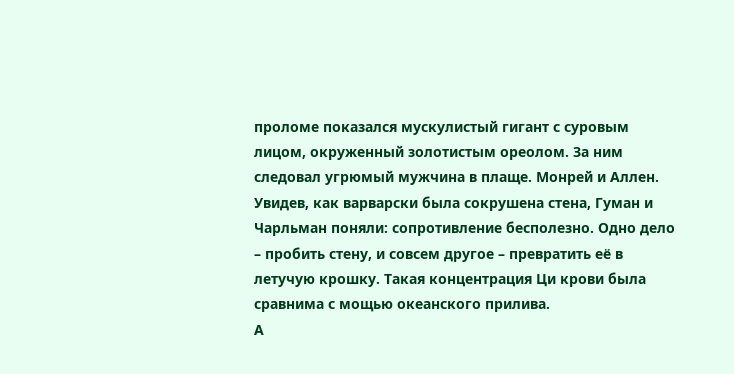проломе показался мускулистый гигант с суровым лицом, окруженный золотистым ореолом. За ним следовал угрюмый мужчина в плаще. Монрей и Аллен.
Увидев, как варварски была сокрушена стена, Гуман и Чарльман поняли: сопротивление бесполезно. Одно дело – пробить стену, и совсем другое – превратить её в летучую крошку. Такая концентрация Ци крови была сравнима с мощью океанского прилива.
А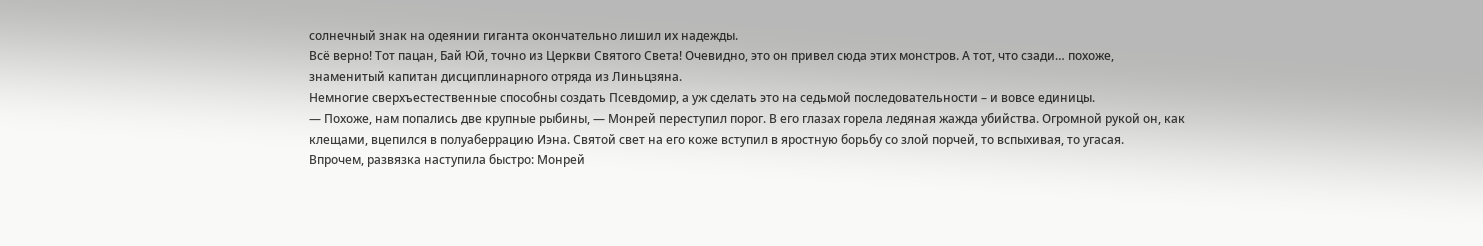солнечный знак на одеянии гиганта окончательно лишил их надежды.
Всё верно! Тот пацан, Бай Юй, точно из Церкви Святого Света! Очевидно, это он привел сюда этих монстров. А тот, что сзади… похоже, знаменитый капитан дисциплинарного отряда из Линьцзяна.
Немногие сверхъестественные способны создать Псевдомир, а уж сделать это на седьмой последовательности – и вовсе единицы.
— Похоже, нам попались две крупные рыбины, — Монрей переступил порог. В его глазах горела ледяная жажда убийства. Огромной рукой он, как клещами, вцепился в полуаберрацию Иэна. Святой свет на его коже вступил в яростную борьбу со злой порчей, то вспыхивая, то угасая.
Впрочем, развязка наступила быстро: Монрей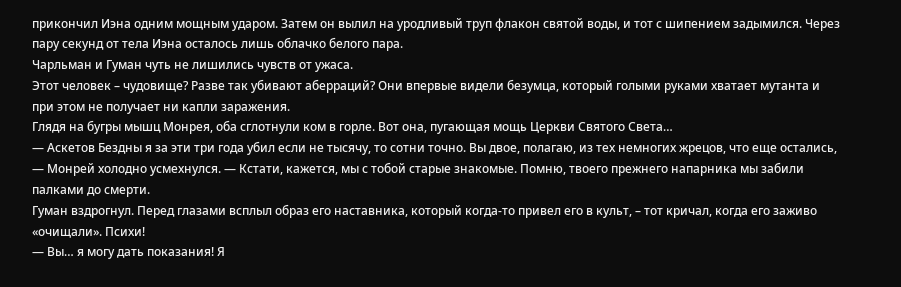прикончил Иэна одним мощным ударом. Затем он вылил на уродливый труп флакон святой воды, и тот с шипением задымился. Через пару секунд от тела Иэна осталось лишь облачко белого пара.
Чарльман и Гуман чуть не лишились чувств от ужаса.
Этот человек – чудовище? Разве так убивают аберраций? Они впервые видели безумца, который голыми руками хватает мутанта и при этом не получает ни капли заражения.
Глядя на бугры мышц Монрея, оба сглотнули ком в горле. Вот она, пугающая мощь Церкви Святого Света…
— Аскетов Бездны я за эти три года убил если не тысячу, то сотни точно. Вы двое, полагаю, из тех немногих жрецов, что еще остались, — Монрей холодно усмехнулся. — Кстати, кажется, мы с тобой старые знакомые. Помню, твоего прежнего напарника мы забили палками до смерти.
Гуман вздрогнул. Перед глазами всплыл образ его наставника, который когда-то привел его в культ, – тот кричал, когда его заживо «очищали». Психи!
— Вы… я могу дать показания! Я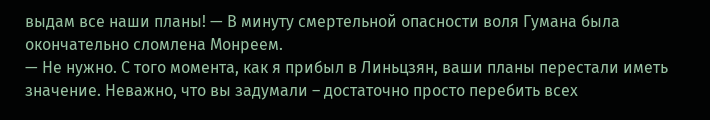выдам все наши планы! — В минуту смертельной опасности воля Гумана была окончательно сломлена Монреем.
— Не нужно. С того момента, как я прибыл в Линьцзян, ваши планы перестали иметь значение. Неважно, что вы задумали – достаточно просто перебить всех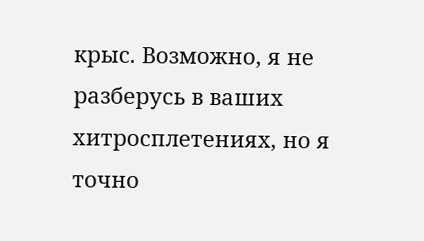крыс. Возможно, я не разберусь в ваших хитросплетениях, но я точно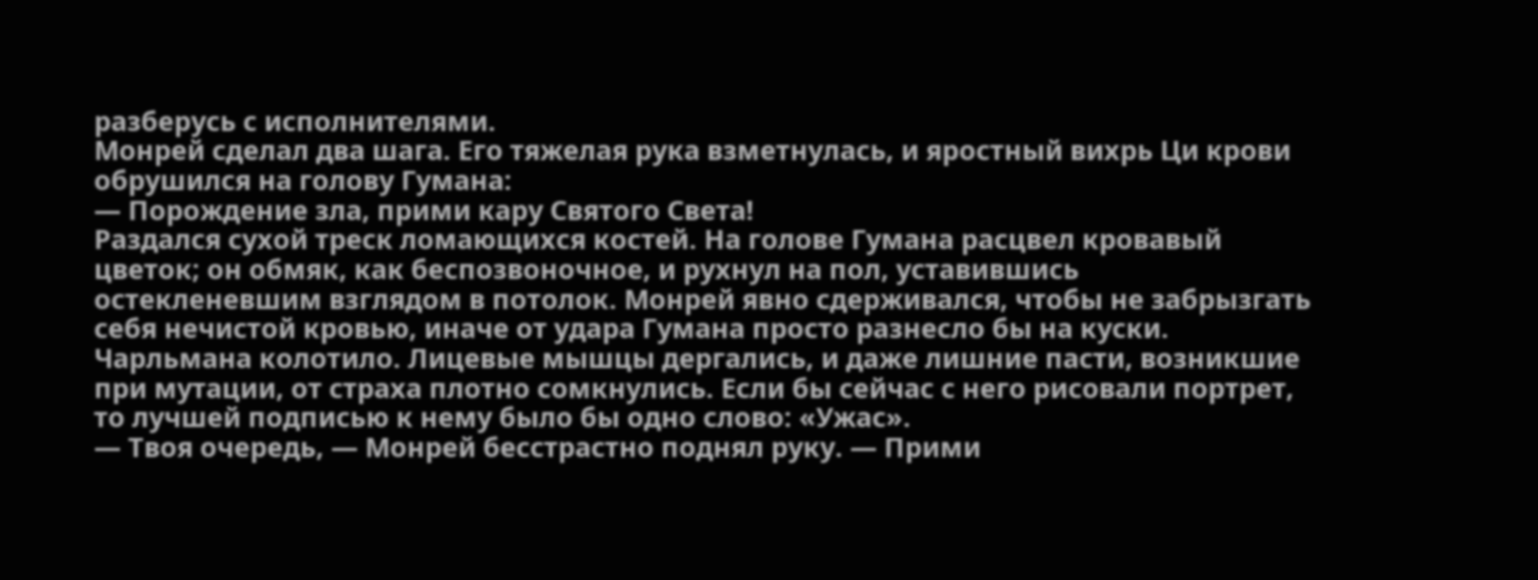разберусь с исполнителями.
Монрей сделал два шага. Его тяжелая рука взметнулась, и яростный вихрь Ци крови обрушился на голову Гумана:
— Порождение зла, прими кару Святого Света!
Раздался сухой треск ломающихся костей. На голове Гумана расцвел кровавый цветок; он обмяк, как беспозвоночное, и рухнул на пол, уставившись остекленевшим взглядом в потолок. Монрей явно сдерживался, чтобы не забрызгать себя нечистой кровью, иначе от удара Гумана просто разнесло бы на куски.
Чарльмана колотило. Лицевые мышцы дергались, и даже лишние пасти, возникшие при мутации, от страха плотно сомкнулись. Если бы сейчас с него рисовали портрет, то лучшей подписью к нему было бы одно слово: «Ужас».
— Твоя очередь, — Монрей бесстрастно поднял руку. — Прими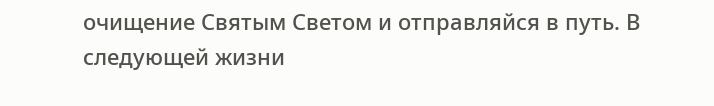очищение Святым Светом и отправляйся в путь. В следующей жизни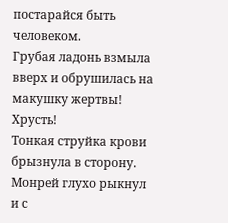постарайся быть человеком.
Грубая ладонь взмыла вверх и обрушилась на макушку жертвы!
Хрусть!
Тонкая струйка крови брызнула в сторону. Монрей глухо рыкнул и с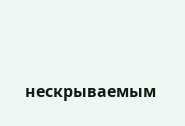нескрываемым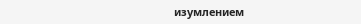изумлением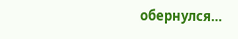обернулся…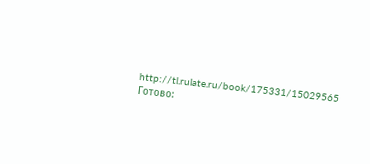http://tl.rulate.ru/book/175331/15029565
Готово: